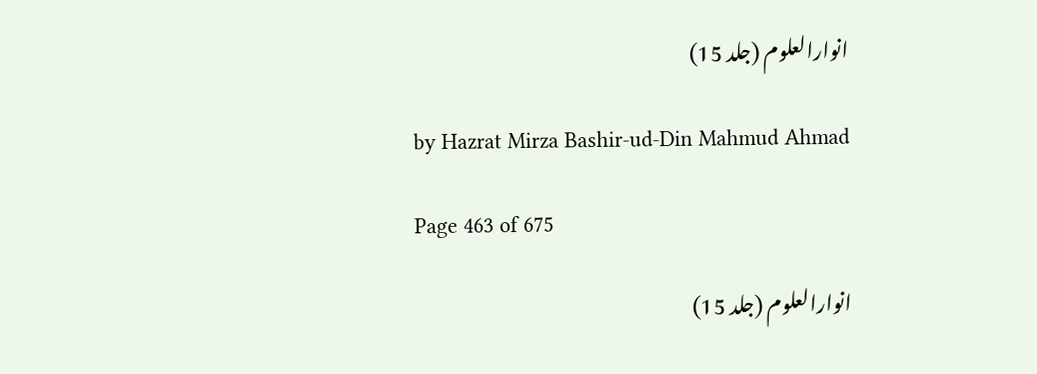انوارالعلوم (جلد 15)

by Hazrat Mirza Bashir-ud-Din Mahmud Ahmad

Page 463 of 675

انوارالعلوم (جلد 15)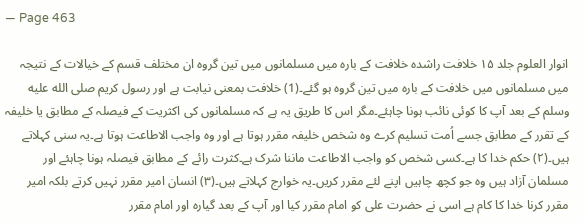— Page 463

انوار العلوم جلد ۱۵ خلافت راشده خلافت کے بارہ میں مسلمانوں میں تین گروہ ان مختلف قسم کے خیالات کے نتیجہ میں مسلمانوں میں خلافت کے بارہ میں تین گروہ ہو گئے۔(1) خلافت بمعنی نیابت ہے اور رسول کریم صلى الله عليه وسلم کے بعد آپ کا کوئی نائب ہونا چاہئے۔مگر اس کا طریق یہ ہے کہ مسلمانوں کی اکثریت کے فیصلہ کے مطابق یا خلیفہ کے تقرر کے مطابق جسے اُمت تسلیم کرے وہ شخص خلیفہ مقرر ہوتا ہے اور وہ واجب الاطاعت ہوتا ہے۔یہ سنی کہلاتے ہیں۔(۲) حکم خدا کا ہے۔کسی شخص کو واجب الاطاعت ماننا شرک ہے۔کثرت رائے کے مطابق فیصلہ ہونا چاہئے اور مسلمان آزاد ہیں وہ جو کچھ چاہیں اپنے لئے مقرر کریں۔یہ خوارج کہلاتے ہیں۔(۳) انسان امیر مقرر نہیں کرتے بلکہ امیر مقرر کرنا خدا کا کام ہے اسی نے حضرت علی کو امام مقرر کیا اور آپ کے بعد گیارہ اور امام مقرر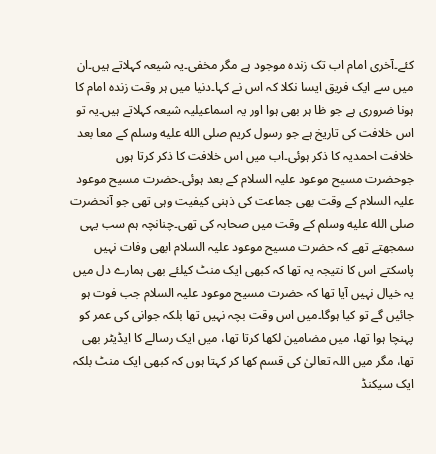کئے۔آخری امام اب تک زندہ موجود ہے مگر مخفی۔یہ شیعہ کہلاتے ہیں۔ان میں سے ایک فریق ایسا نکلا کہ اس نے کہا۔دنیا میں ہر وقت زندہ امام کا ہونا ضروری ہے جو ظا ہر بھی ہوا اور یہ اسماعیلیہ شیعہ کہلاتے ہیں۔یہ تو اس خلافت کی تاریخ ہے جو رسول کریم صلى الله عليه وسلم کے معا بعد خلافت احمدیہ کا ذکر ہوئی۔اب میں اس خلافت کا ذکر کرتا ہوں جوحضرت مسیح موعود علیہ السلام کے بعد ہوئی۔حضرت مسیح موعود علیہ السلام کے وقت بھی جماعت کی ذہنی کیفیت وہی تھی جو آنحضرت صلى الله عليه وسلم کے وقت میں صحابہ کی تھی۔چنانچہ ہم سب یہی سمجھتے تھے کہ حضرت مسیح موعود علیہ السلام ابھی وفات نہیں پاسکتے اس کا نتیجہ یہ تھا کہ کبھی ایک منٹ کیلئے بھی ہمارے دل میں یہ خیال نہیں آیا تھا کہ حضرت مسیح موعود علیہ السلام جب فوت ہو جائیں گے تو کیا ہوگا۔میں اس وقت بچہ نہیں تھا بلکہ جوانی کی عمر کو پہنچا ہوا تھا، میں مضامین لکھا کرتا تھا، میں ایک رسالے کا ایڈیٹر بھی تھا، مگر میں اللہ تعالیٰ کی قسم کھا کر کہتا ہوں کہ کبھی ایک منٹ بلکہ ایک سیکنڈ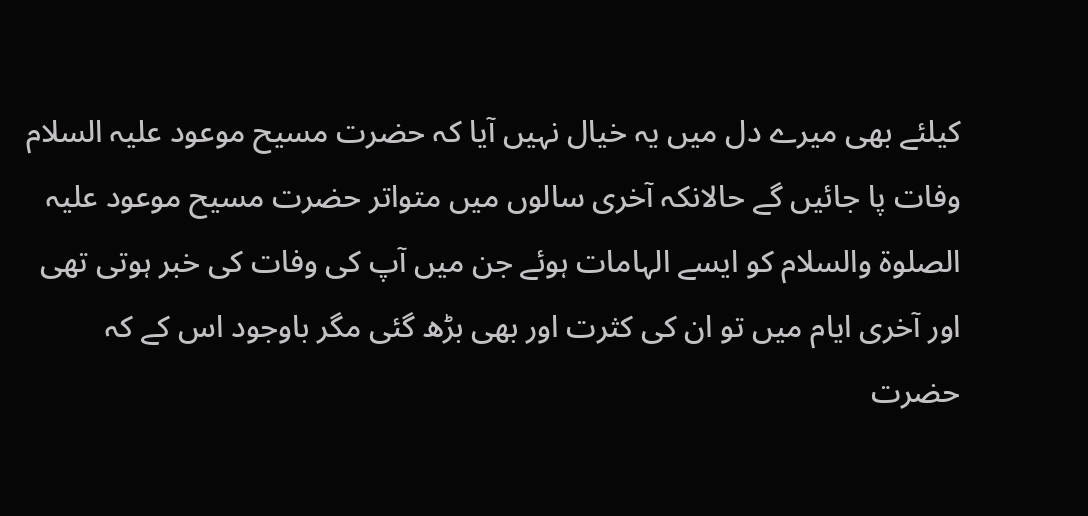کیلئے بھی میرے دل میں یہ خیال نہیں آیا کہ حضرت مسیح موعود علیہ السلام وفات پا جائیں گے حالانکہ آخری سالوں میں متواتر حضرت مسیح موعود علیہ الصلوۃ والسلام کو ایسے الہامات ہوئے جن میں آپ کی وفات کی خبر ہوتی تھی اور آخری ایام میں تو ان کی کثرت اور بھی بڑھ گئی مگر باوجود اس کے کہ حضرت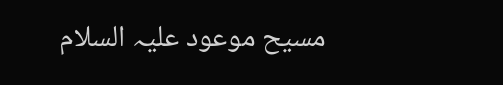مسیح موعود علیہ السلام